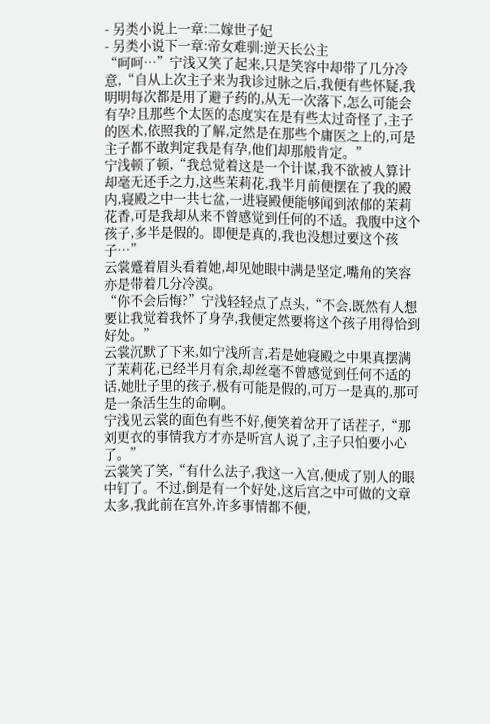- 另类小说上一章:二嫁世子妃
- 另类小说下一章:帝女难驯:逆天长公主
“呵呵…”宁浅又笑了起来,只是笑容中却带了几分冷意,“自从上次主子来为我诊过脉之后,我便有些怀疑,我明明每次都是用了避子药的,从无一次落下,怎么可能会有孕?且那些个太医的态度实在是有些太过奇怪了,主子的医术,依照我的了解,定然是在那些个庸医之上的,可是主子都不敢判定我是有孕,他们却那般肯定。”
宁浅顿了顿,“我总觉着这是一个计谋,我不欲被人算计却毫无还手之力,这些茉莉花,我半月前便摆在了我的殿内,寝殿之中一共七盆,一进寝殿便能够闻到浓郁的茉莉花香,可是我却从来不曾感觉到任何的不适。我腹中这个孩子,多半是假的。即便是真的,我也没想过要这个孩子…”
云裳蹙着眉头看着她,却见她眼中满是坚定,嘴角的笑容亦是带着几分冷漠。
“你不会后悔?”宁浅轻轻点了点头,“不会,既然有人想要让我觉着我怀了身孕,我便定然要将这个孩子用得恰到好处。”
云裳沉默了下来,如宁浅所言,若是她寝殿之中果真摆满了茉莉花,已经半月有余,却丝毫不曾感觉到任何不适的话,她肚子里的孩子,极有可能是假的,可万一是真的,那可是一条活生生的命啊。
宁浅见云裳的面色有些不好,便笑着岔开了话茬子,“那刘更衣的事情我方才亦是听宫人说了,主子只怕要小心了。”
云裳笑了笑,“有什么法子,我这一入宫,便成了别人的眼中钉了。不过,倒是有一个好处,这后宫之中可做的文章太多,我此前在宫外,许多事情都不便,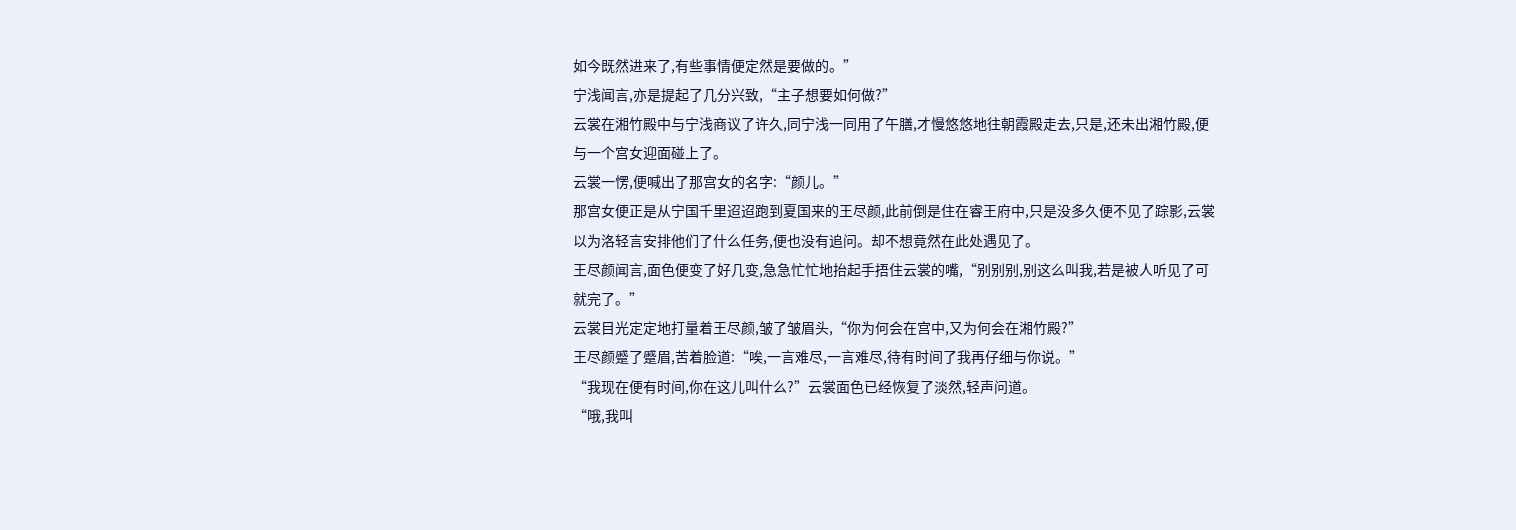如今既然进来了,有些事情便定然是要做的。”
宁浅闻言,亦是提起了几分兴致,“主子想要如何做?”
云裳在湘竹殿中与宁浅商议了许久,同宁浅一同用了午膳,才慢悠悠地往朝霞殿走去,只是,还未出湘竹殿,便与一个宫女迎面碰上了。
云裳一愣,便喊出了那宫女的名字:“颜儿。”
那宫女便正是从宁国千里迢迢跑到夏国来的王尽颜,此前倒是住在睿王府中,只是没多久便不见了踪影,云裳以为洛轻言安排他们了什么任务,便也没有追问。却不想竟然在此处遇见了。
王尽颜闻言,面色便变了好几变,急急忙忙地抬起手捂住云裳的嘴,“别别别,别这么叫我,若是被人听见了可就完了。”
云裳目光定定地打量着王尽颜,皱了皱眉头,“你为何会在宫中,又为何会在湘竹殿?”
王尽颜蹙了蹙眉,苦着脸道:“唉,一言难尽,一言难尽,待有时间了我再仔细与你说。”
“我现在便有时间,你在这儿叫什么?”云裳面色已经恢复了淡然,轻声问道。
“哦,我叫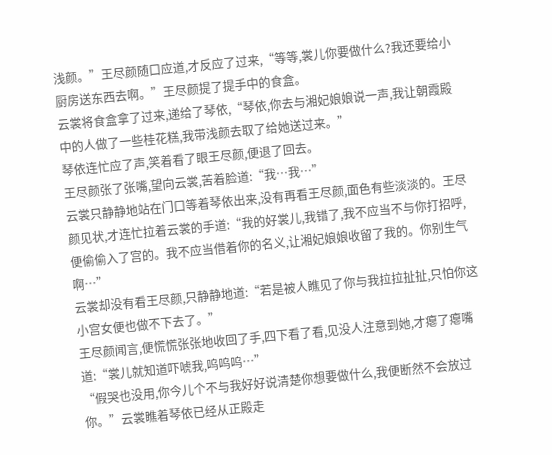浅颜。”王尽颜随口应道,才反应了过来,“等等,裳儿你要做什么?我还要给小厨房送东西去啊。”王尽颜提了提手中的食盒。
云裳将食盒拿了过来,递给了琴依,“琴依,你去与湘妃娘娘说一声,我让朝霞殿中的人做了一些桂花糕,我带浅颜去取了给她送过来。”
琴依连忙应了声,笑着看了眼王尽颜,便退了回去。
王尽颜张了张嘴,望向云裳,苦着脸道:“我…我…”
云裳只静静地站在门口等着琴依出来,没有再看王尽颜,面色有些淡淡的。王尽颜见状,才连忙拉着云裳的手道:“我的好裳儿,我错了,我不应当不与你打招呼,便偷偷入了宫的。我不应当借着你的名义,让湘妃娘娘收留了我的。你别生气啊…”
云裳却没有看王尽颜,只静静地道:“若是被人瞧见了你与我拉拉扯扯,只怕你这小宫女便也做不下去了。”
王尽颜闻言,便慌慌张张地收回了手,四下看了看,见没人注意到她,才瘪了瘪嘴道:“裳儿就知道吓唬我,呜呜呜…”
“假哭也没用,你今儿个不与我好好说清楚你想要做什么,我便断然不会放过你。”云裳瞧着琴依已经从正殿走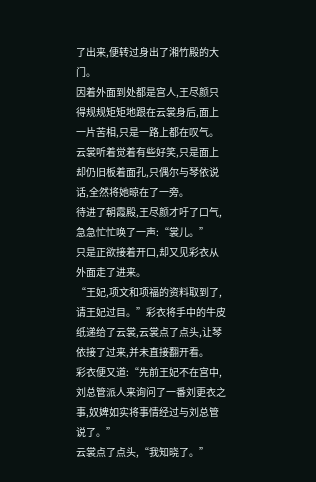了出来,便转过身出了湘竹殿的大门。
因着外面到处都是宫人,王尽颜只得规规矩矩地跟在云裳身后,面上一片苦相,只是一路上都在叹气。
云裳听着觉着有些好笑,只是面上却仍旧板着面孔,只偶尔与琴依说话,全然将她晾在了一旁。
待进了朝霞殿,王尽颜才吁了口气,急急忙忙唤了一声:“裳儿。”
只是正欲接着开口,却又见彩衣从外面走了进来。
“王妃,项文和项福的资料取到了,请王妃过目。”彩衣将手中的牛皮纸递给了云裳,云裳点了点头,让琴依接了过来,并未直接翻开看。
彩衣便又道:“先前王妃不在宫中,刘总管派人来询问了一番刘更衣之事,奴婢如实将事情经过与刘总管说了。”
云裳点了点头,“我知晓了。”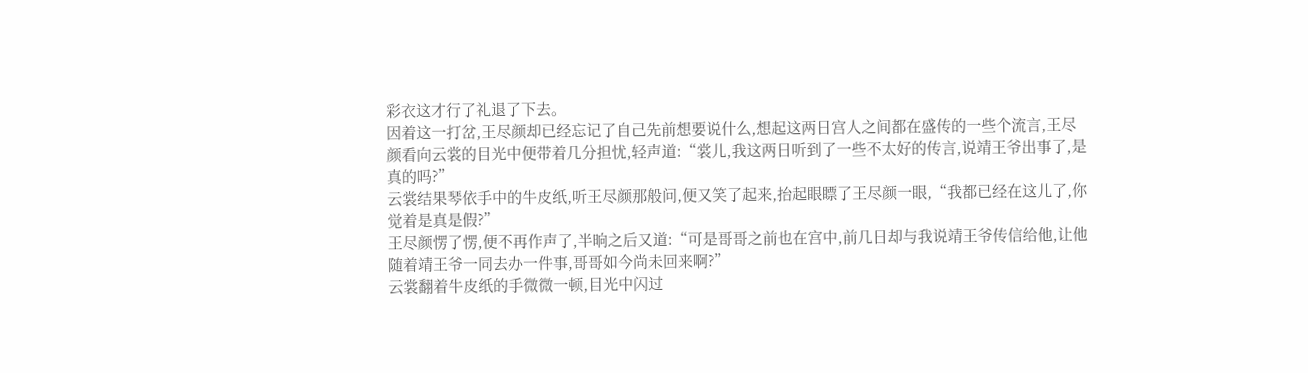彩衣这才行了礼退了下去。
因着这一打岔,王尽颜却已经忘记了自己先前想要说什么,想起这两日宫人之间都在盛传的一些个流言,王尽颜看向云裳的目光中便带着几分担忧,轻声道:“裳儿,我这两日听到了一些不太好的传言,说靖王爷出事了,是真的吗?”
云裳结果琴依手中的牛皮纸,听王尽颜那般问,便又笑了起来,抬起眼瞟了王尽颜一眼,“我都已经在这儿了,你觉着是真是假?”
王尽颜愣了愣,便不再作声了,半晌之后又道:“可是哥哥之前也在宫中,前几日却与我说靖王爷传信给他,让他随着靖王爷一同去办一件事,哥哥如今尚未回来啊?”
云裳翻着牛皮纸的手微微一顿,目光中闪过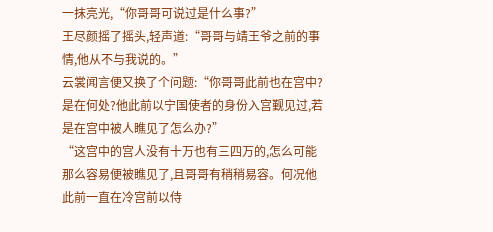一抹亮光,“你哥哥可说过是什么事?”
王尽颜摇了摇头,轻声道:“哥哥与靖王爷之前的事情,他从不与我说的。”
云裳闻言便又换了个问题:“你哥哥此前也在宫中?是在何处?他此前以宁国使者的身份入宫觐见过,若是在宫中被人瞧见了怎么办?”
“这宫中的宫人没有十万也有三四万的,怎么可能那么容易便被瞧见了,且哥哥有稍稍易容。何况他此前一直在冷宫前以侍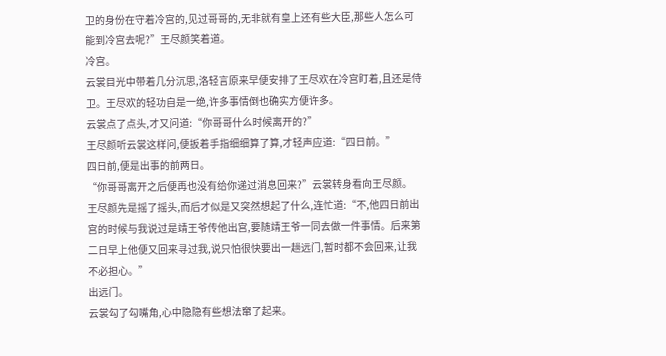卫的身份在守着冷宫的,见过哥哥的,无非就有皇上还有些大臣,那些人怎么可能到冷宫去呢?”王尽颜笑着道。
冷宫。
云裳目光中带着几分沉思,洛轻言原来早便安排了王尽欢在冷宫盯着,且还是侍卫。王尽欢的轻功自是一绝,许多事情倒也确实方便许多。
云裳点了点头,才又问道:“你哥哥什么时候离开的?”
王尽颜听云裳这样问,便扳着手指细细算了算,才轻声应道:“四日前。”
四日前,便是出事的前两日。
“你哥哥离开之后便再也没有给你递过消息回来?”云裳转身看向王尽颜。
王尽颜先是摇了摇头,而后才似是又突然想起了什么,连忙道:“不,他四日前出宫的时候与我说过是靖王爷传他出宫,要随靖王爷一同去做一件事情。后来第二日早上他便又回来寻过我,说只怕很快要出一趟远门,暂时都不会回来,让我不必担心。”
出远门。
云裳勾了勾嘴角,心中隐隐有些想法窜了起来。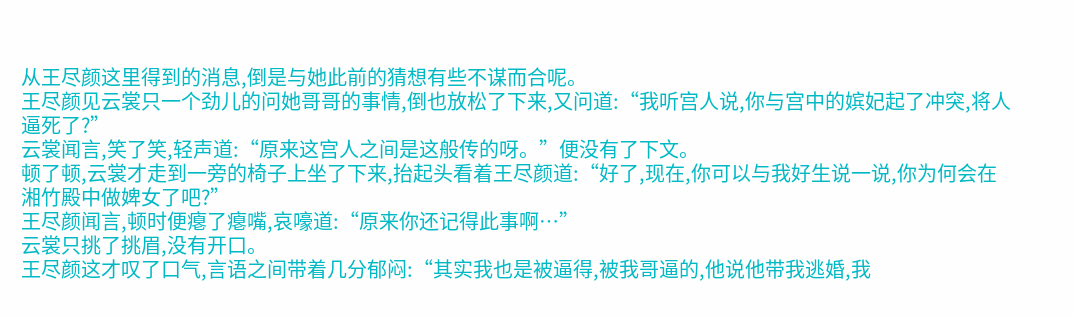从王尽颜这里得到的消息,倒是与她此前的猜想有些不谋而合呢。
王尽颜见云裳只一个劲儿的问她哥哥的事情,倒也放松了下来,又问道:“我听宫人说,你与宫中的嫔妃起了冲突,将人逼死了?”
云裳闻言,笑了笑,轻声道:“原来这宫人之间是这般传的呀。”便没有了下文。
顿了顿,云裳才走到一旁的椅子上坐了下来,抬起头看着王尽颜道:“好了,现在,你可以与我好生说一说,你为何会在湘竹殿中做婢女了吧?”
王尽颜闻言,顿时便瘪了瘪嘴,哀嚎道:“原来你还记得此事啊…”
云裳只挑了挑眉,没有开口。
王尽颜这才叹了口气,言语之间带着几分郁闷:“其实我也是被逼得,被我哥逼的,他说他带我逃婚,我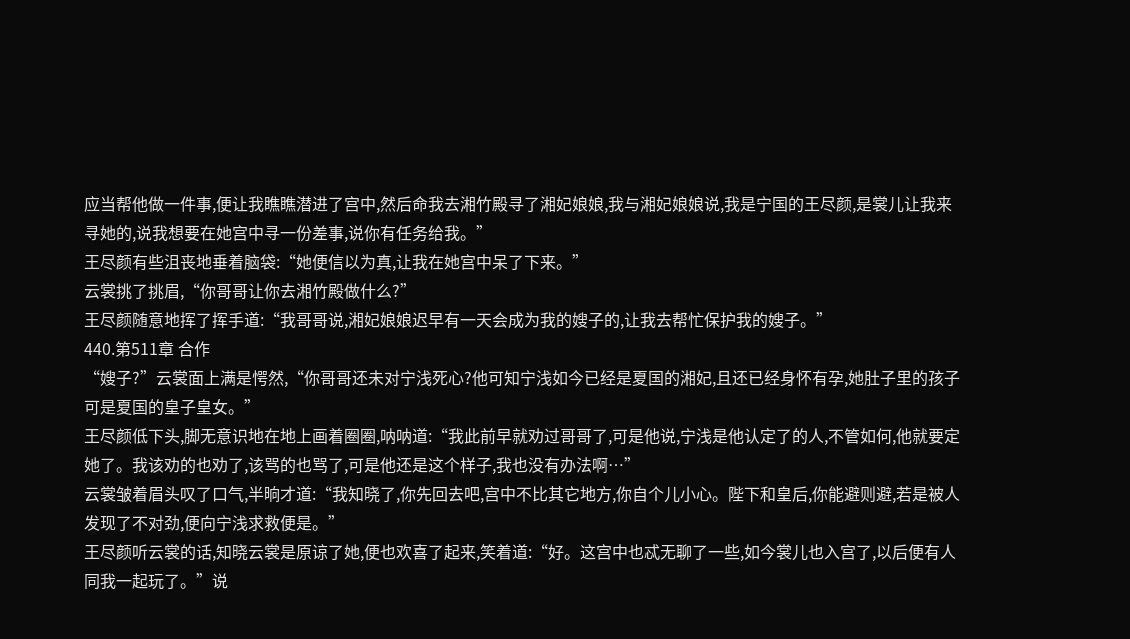应当帮他做一件事,便让我瞧瞧潜进了宫中,然后命我去湘竹殿寻了湘妃娘娘,我与湘妃娘娘说,我是宁国的王尽颜,是裳儿让我来寻她的,说我想要在她宫中寻一份差事,说你有任务给我。”
王尽颜有些沮丧地垂着脑袋:“她便信以为真,让我在她宫中呆了下来。”
云裳挑了挑眉,“你哥哥让你去湘竹殿做什么?”
王尽颜随意地挥了挥手道:“我哥哥说,湘妃娘娘迟早有一天会成为我的嫂子的,让我去帮忙保护我的嫂子。”
440.第511章 合作
“嫂子?”云裳面上满是愕然,“你哥哥还未对宁浅死心?他可知宁浅如今已经是夏国的湘妃,且还已经身怀有孕,她肚子里的孩子可是夏国的皇子皇女。”
王尽颜低下头,脚无意识地在地上画着圈圈,呐呐道:“我此前早就劝过哥哥了,可是他说,宁浅是他认定了的人,不管如何,他就要定她了。我该劝的也劝了,该骂的也骂了,可是他还是这个样子,我也没有办法啊…”
云裳皱着眉头叹了口气,半晌才道:“我知晓了,你先回去吧,宫中不比其它地方,你自个儿小心。陛下和皇后,你能避则避,若是被人发现了不对劲,便向宁浅求救便是。”
王尽颜听云裳的话,知晓云裳是原谅了她,便也欢喜了起来,笑着道:“好。这宫中也忒无聊了一些,如今裳儿也入宫了,以后便有人同我一起玩了。”说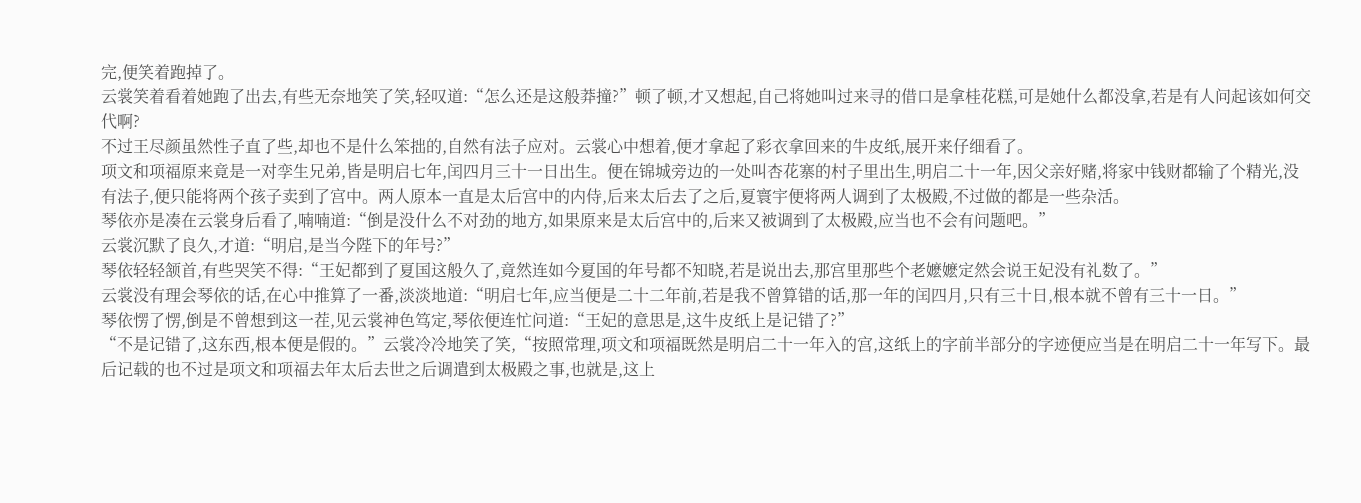完,便笑着跑掉了。
云裳笑着看着她跑了出去,有些无奈地笑了笑,轻叹道:“怎么还是这般莽撞?”顿了顿,才又想起,自己将她叫过来寻的借口是拿桂花糕,可是她什么都没拿,若是有人问起该如何交代啊?
不过王尽颜虽然性子直了些,却也不是什么笨拙的,自然有法子应对。云裳心中想着,便才拿起了彩衣拿回来的牛皮纸,展开来仔细看了。
项文和项福原来竟是一对孪生兄弟,皆是明启七年,闰四月三十一日出生。便在锦城旁边的一处叫杏花寨的村子里出生,明启二十一年,因父亲好赌,将家中钱财都输了个精光,没有法子,便只能将两个孩子卖到了宫中。两人原本一直是太后宫中的内侍,后来太后去了之后,夏寰宇便将两人调到了太极殿,不过做的都是一些杂活。
琴依亦是凑在云裳身后看了,喃喃道:“倒是没什么不对劲的地方,如果原来是太后宫中的,后来又被调到了太极殿,应当也不会有问题吧。”
云裳沉默了良久,才道:“明启,是当今陛下的年号?”
琴依轻轻颔首,有些哭笑不得:“王妃都到了夏国这般久了,竟然连如今夏国的年号都不知晓,若是说出去,那宫里那些个老嬷嬷定然会说王妃没有礼数了。”
云裳没有理会琴依的话,在心中推算了一番,淡淡地道:“明启七年,应当便是二十二年前,若是我不曾算错的话,那一年的闰四月,只有三十日,根本就不曾有三十一日。”
琴依愣了愣,倒是不曾想到这一茬,见云裳神色笃定,琴依便连忙问道:“王妃的意思是,这牛皮纸上是记错了?”
“不是记错了,这东西,根本便是假的。”云裳冷冷地笑了笑,“按照常理,项文和项福既然是明启二十一年入的宫,这纸上的字前半部分的字迹便应当是在明启二十一年写下。最后记载的也不过是项文和项福去年太后去世之后调遣到太极殿之事,也就是,这上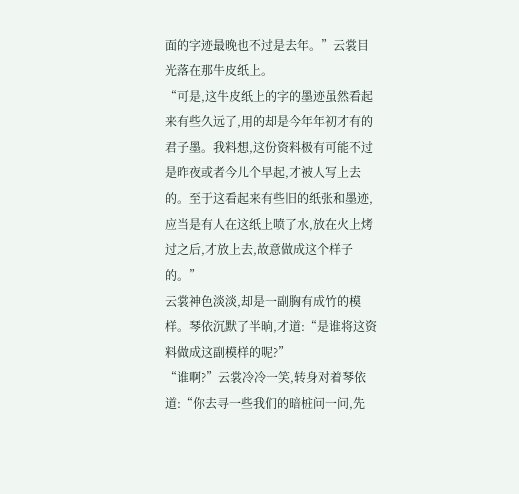面的字迹最晚也不过是去年。”云裳目光落在那牛皮纸上。
“可是,这牛皮纸上的字的墨迹虽然看起来有些久远了,用的却是今年年初才有的君子墨。我料想,这份资料极有可能不过是昨夜或者今儿个早起,才被人写上去的。至于这看起来有些旧的纸张和墨迹,应当是有人在这纸上喷了水,放在火上烤过之后,才放上去,故意做成这个样子的。”
云裳神色淡淡,却是一副胸有成竹的模样。琴依沉默了半晌,才道:“是谁将这资料做成这副模样的呢?”
“谁啊?”云裳冷冷一笑,转身对着琴依道:“你去寻一些我们的暗桩问一问,先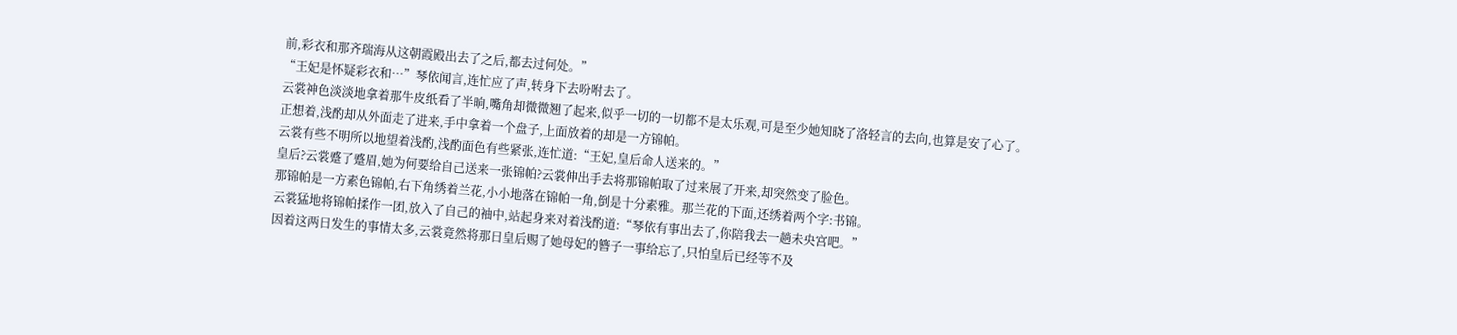前,彩衣和那齐瑞海从这朝霞殿出去了之后,都去过何处。”
“王妃是怀疑彩衣和…”琴依闻言,连忙应了声,转身下去吩咐去了。
云裳神色淡淡地拿着那牛皮纸看了半晌,嘴角却微微翘了起来,似乎一切的一切都不是太乐观,可是至少她知晓了洛轻言的去向,也算是安了心了。
正想着,浅酌却从外面走了进来,手中拿着一个盘子,上面放着的却是一方锦帕。
云裳有些不明所以地望着浅酌,浅酌面色有些紧张,连忙道:“王妃,皇后命人送来的。”
皇后?云裳蹙了蹙眉,她为何要给自己送来一张锦帕?云裳伸出手去将那锦帕取了过来展了开来,却突然变了脸色。
那锦帕是一方素色锦帕,右下角绣着兰花,小小地落在锦帕一角,倒是十分素雅。那兰花的下面,还绣着两个字:书锦。
云裳猛地将锦帕揉作一团,放入了自己的袖中,站起身来对着浅酌道:“琴依有事出去了,你陪我去一趟未央宫吧。”
因着这两日发生的事情太多,云裳竟然将那日皇后赐了她母妃的簪子一事给忘了,只怕皇后已经等不及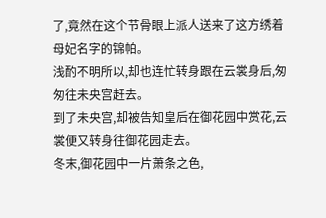了,竟然在这个节骨眼上派人送来了这方绣着母妃名字的锦帕。
浅酌不明所以,却也连忙转身跟在云裳身后,匆匆往未央宫赶去。
到了未央宫,却被告知皇后在御花园中赏花,云裳便又转身往御花园走去。
冬末,御花园中一片萧条之色,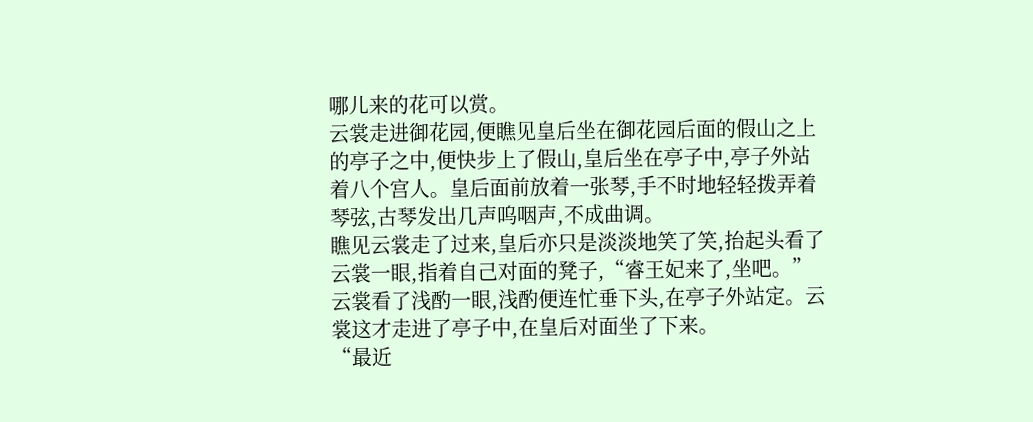哪儿来的花可以赏。
云裳走进御花园,便瞧见皇后坐在御花园后面的假山之上的亭子之中,便快步上了假山,皇后坐在亭子中,亭子外站着八个宫人。皇后面前放着一张琴,手不时地轻轻拨弄着琴弦,古琴发出几声呜咽声,不成曲调。
瞧见云裳走了过来,皇后亦只是淡淡地笑了笑,抬起头看了云裳一眼,指着自己对面的凳子,“睿王妃来了,坐吧。”
云裳看了浅酌一眼,浅酌便连忙垂下头,在亭子外站定。云裳这才走进了亭子中,在皇后对面坐了下来。
“最近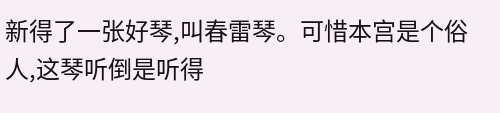新得了一张好琴,叫春雷琴。可惜本宫是个俗人,这琴听倒是听得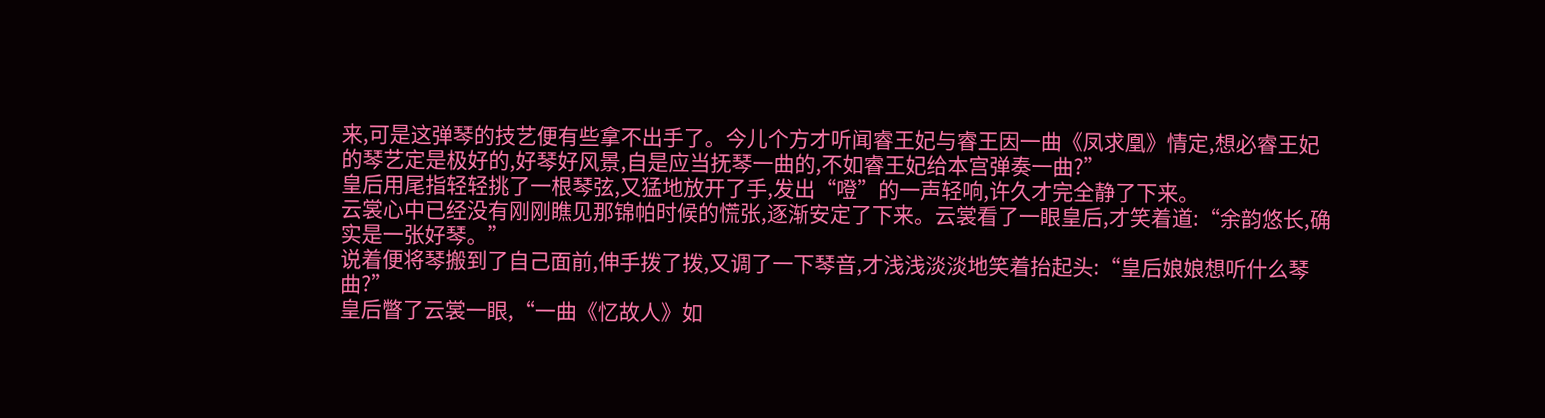来,可是这弹琴的技艺便有些拿不出手了。今儿个方才听闻睿王妃与睿王因一曲《凤求凰》情定,想必睿王妃的琴艺定是极好的,好琴好风景,自是应当抚琴一曲的,不如睿王妃给本宫弹奏一曲?”
皇后用尾指轻轻挑了一根琴弦,又猛地放开了手,发出“噔”的一声轻响,许久才完全静了下来。
云裳心中已经没有刚刚瞧见那锦帕时候的慌张,逐渐安定了下来。云裳看了一眼皇后,才笑着道:“余韵悠长,确实是一张好琴。”
说着便将琴搬到了自己面前,伸手拨了拨,又调了一下琴音,才浅浅淡淡地笑着抬起头:“皇后娘娘想听什么琴曲?”
皇后瞥了云裳一眼,“一曲《忆故人》如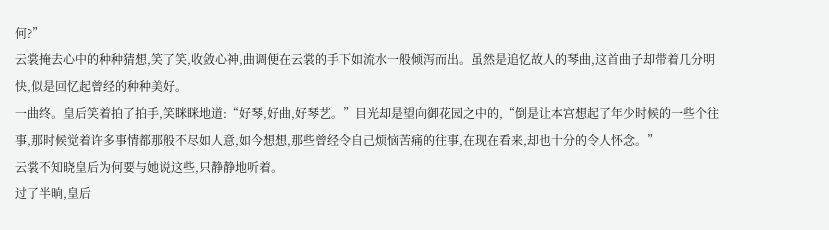何?”
云裳掩去心中的种种猜想,笑了笑,收敛心神,曲调便在云裳的手下如流水一般倾泻而出。虽然是追忆故人的琴曲,这首曲子却带着几分明快,似是回忆起曾经的种种美好。
一曲终。皇后笑着拍了拍手,笑眯眯地道:“好琴,好曲,好琴艺。”目光却是望向御花园之中的,“倒是让本宫想起了年少时候的一些个往事,那时候觉着许多事情都那般不尽如人意,如今想想,那些曾经令自己烦恼苦痛的往事,在现在看来,却也十分的令人怀念。”
云裳不知晓皇后为何要与她说这些,只静静地听着。
过了半晌,皇后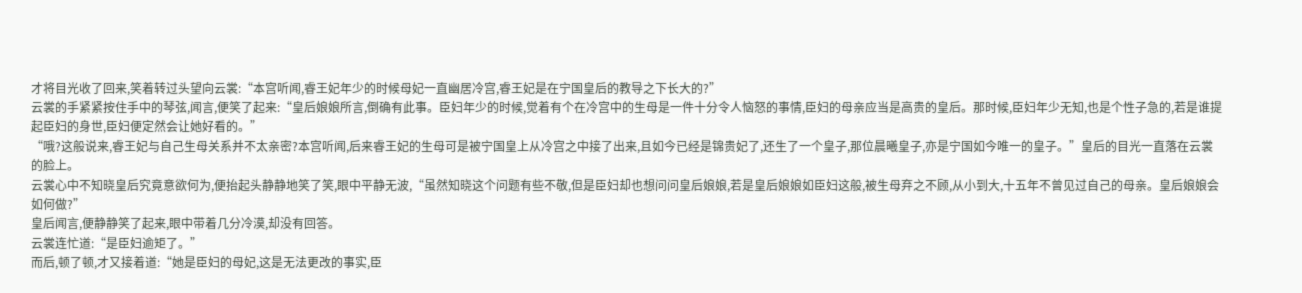才将目光收了回来,笑着转过头望向云裳:“本宫听闻,睿王妃年少的时候母妃一直幽居冷宫,睿王妃是在宁国皇后的教导之下长大的?”
云裳的手紧紧按住手中的琴弦,闻言,便笑了起来:“皇后娘娘所言,倒确有此事。臣妇年少的时候,觉着有个在冷宫中的生母是一件十分令人恼怒的事情,臣妇的母亲应当是高贵的皇后。那时候,臣妇年少无知,也是个性子急的,若是谁提起臣妇的身世,臣妇便定然会让她好看的。”
“哦?这般说来,睿王妃与自己生母关系并不太亲密?本宫听闻,后来睿王妃的生母可是被宁国皇上从冷宫之中接了出来,且如今已经是锦贵妃了,还生了一个皇子,那位晨曦皇子,亦是宁国如今唯一的皇子。”皇后的目光一直落在云裳的脸上。
云裳心中不知晓皇后究竟意欲何为,便抬起头静静地笑了笑,眼中平静无波,“虽然知晓这个问题有些不敬,但是臣妇却也想问问皇后娘娘,若是皇后娘娘如臣妇这般,被生母弃之不顾,从小到大,十五年不曾见过自己的母亲。皇后娘娘会如何做?”
皇后闻言,便静静笑了起来,眼中带着几分冷漠,却没有回答。
云裳连忙道:“是臣妇逾矩了。”
而后,顿了顿,才又接着道:“她是臣妇的母妃,这是无法更改的事实,臣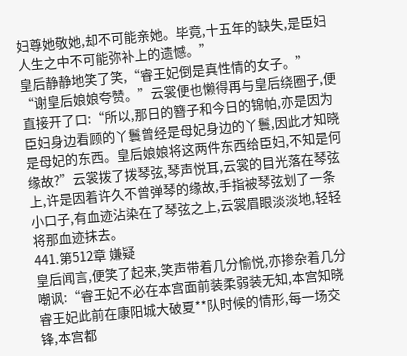妇尊她敬她,却不可能亲她。毕竟,十五年的缺失,是臣妇人生之中不可能弥补上的遗憾。”
皇后静静地笑了笑,“睿王妃倒是真性情的女子。”
“谢皇后娘娘夸赞。”云裳便也懒得再与皇后绕圈子,便直接开了口:“所以,那日的簪子和今日的锦帕,亦是因为臣妇身边看顾的丫鬟曾经是母妃身边的丫鬟,因此才知晓是母妃的东西。皇后娘娘将这两件东西给臣妇,不知是何缘故?”云裳拨了拨琴弦,琴声悦耳,云裳的目光落在琴弦上,许是因着许久不曾弹琴的缘故,手指被琴弦划了一条小口子,有血迹沾染在了琴弦之上,云裳眉眼淡淡地,轻轻将那血迹抹去。
441.第512章 嫌疑
皇后闻言,便笑了起来,笑声带着几分愉悦,亦掺杂着几分嘲讽:“睿王妃不必在本宫面前装柔弱装无知,本宫知晓睿王妃此前在康阳城大破夏**队时候的情形,每一场交锋,本宫都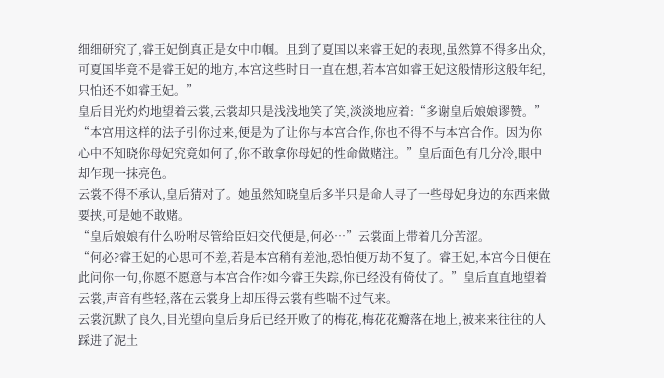细细研究了,睿王妃倒真正是女中巾帼。且到了夏国以来睿王妃的表现,虽然算不得多出众,可夏国毕竟不是睿王妃的地方,本宫这些时日一直在想,若本宫如睿王妃这般情形这般年纪,只怕还不如睿王妃。”
皇后目光灼灼地望着云裳,云裳却只是浅浅地笑了笑,淡淡地应着:“多谢皇后娘娘谬赞。”
“本宫用这样的法子引你过来,便是为了让你与本宫合作,你也不得不与本宫合作。因为你心中不知晓你母妃究竟如何了,你不敢拿你母妃的性命做赌注。”皇后面色有几分冷,眼中却乍现一抹亮色。
云裳不得不承认,皇后猜对了。她虽然知晓皇后多半只是命人寻了一些母妃身边的东西来做要挟,可是她不敢赌。
“皇后娘娘有什么吩咐尽管给臣妇交代便是,何必…”云裳面上带着几分苦涩。
“何必?睿王妃的心思可不差,若是本宫稍有差池,恐怕便万劫不复了。睿王妃,本宫今日便在此问你一句,你愿不愿意与本宫合作?如今睿王失踪,你已经没有倚仗了。”皇后直直地望着云裳,声音有些轻,落在云裳身上却压得云裳有些喘不过气来。
云裳沉默了良久,目光望向皇后身后已经开败了的梅花,梅花花瓣落在地上,被来来往往的人踩进了泥土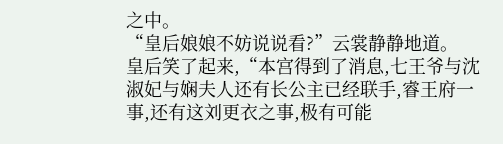之中。
“皇后娘娘不妨说说看?”云裳静静地道。
皇后笑了起来,“本宫得到了消息,七王爷与沈淑妃与娴夫人还有长公主已经联手,睿王府一事,还有这刘更衣之事,极有可能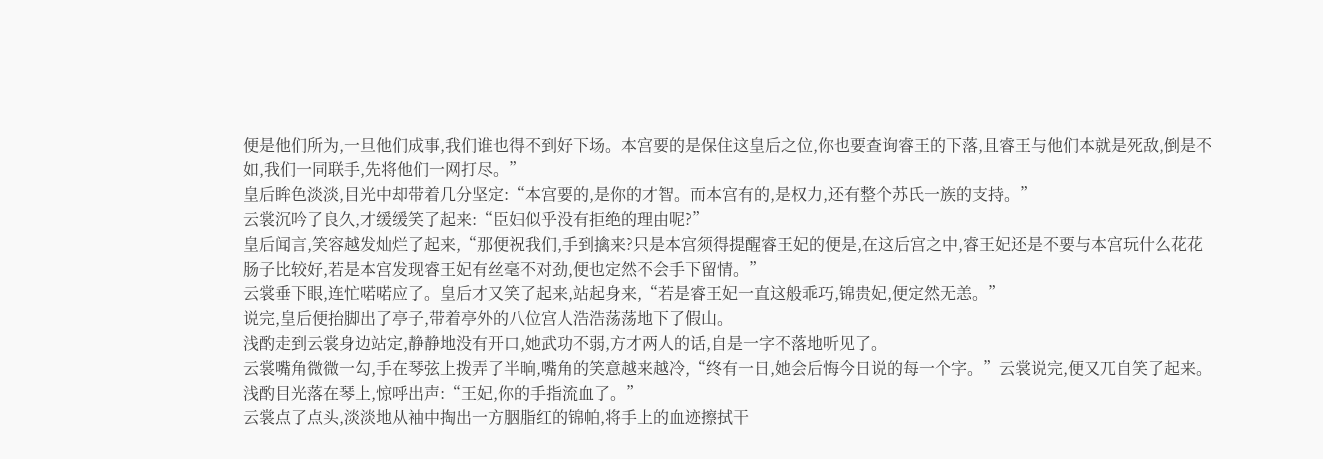便是他们所为,一旦他们成事,我们谁也得不到好下场。本宫要的是保住这皇后之位,你也要查询睿王的下落,且睿王与他们本就是死敌,倒是不如,我们一同联手,先将他们一网打尽。”
皇后眸色淡淡,目光中却带着几分坚定:“本宫要的,是你的才智。而本宫有的,是权力,还有整个苏氏一族的支持。”
云裳沉吟了良久,才缓缓笑了起来:“臣妇似乎没有拒绝的理由呢?”
皇后闻言,笑容越发灿烂了起来,“那便祝我们,手到擒来?只是本宫须得提醒睿王妃的便是,在这后宫之中,睿王妃还是不要与本宫玩什么花花肠子比较好,若是本宫发现睿王妃有丝毫不对劲,便也定然不会手下留情。”
云裳垂下眼,连忙喏喏应了。皇后才又笑了起来,站起身来,“若是睿王妃一直这般乖巧,锦贵妃,便定然无恙。”
说完,皇后便抬脚出了亭子,带着亭外的八位宫人浩浩荡荡地下了假山。
浅酌走到云裳身边站定,静静地没有开口,她武功不弱,方才两人的话,自是一字不落地听见了。
云裳嘴角微微一勾,手在琴弦上拨弄了半晌,嘴角的笑意越来越冷,“终有一日,她会后悔今日说的每一个字。”云裳说完,便又兀自笑了起来。
浅酌目光落在琴上,惊呼出声:“王妃,你的手指流血了。”
云裳点了点头,淡淡地从袖中掏出一方胭脂红的锦帕,将手上的血迹擦拭干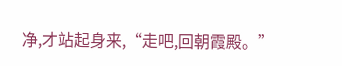净,才站起身来,“走吧,回朝霞殿。”